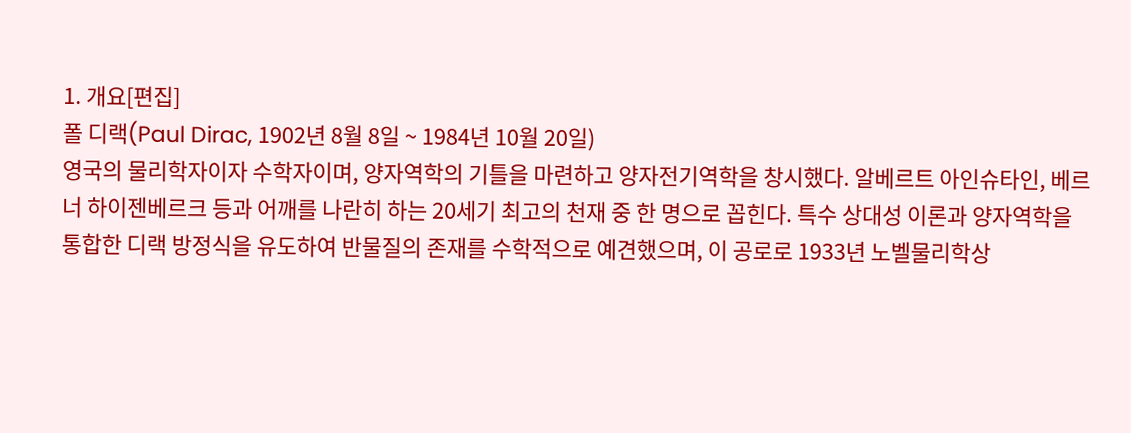1. 개요[편집]
폴 디랙(Paul Dirac, 1902년 8월 8일 ~ 1984년 10월 20일)
영국의 물리학자이자 수학자이며, 양자역학의 기틀을 마련하고 양자전기역학을 창시했다. 알베르트 아인슈타인, 베르너 하이젠베르크 등과 어깨를 나란히 하는 20세기 최고의 천재 중 한 명으로 꼽힌다. 특수 상대성 이론과 양자역학을 통합한 디랙 방정식을 유도하여 반물질의 존재를 수학적으로 예견했으며, 이 공로로 1933년 노벨물리학상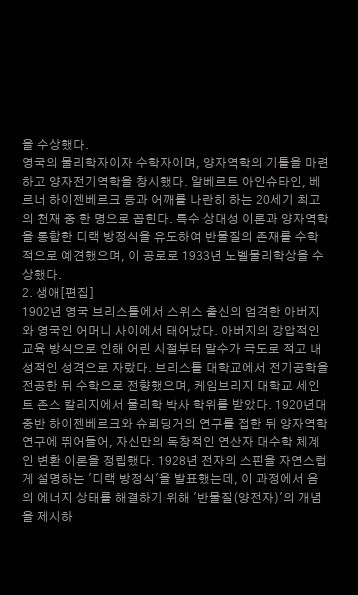을 수상했다.
영국의 물리학자이자 수학자이며, 양자역학의 기틀을 마련하고 양자전기역학을 창시했다. 알베르트 아인슈타인, 베르너 하이젠베르크 등과 어깨를 나란히 하는 20세기 최고의 천재 중 한 명으로 꼽힌다. 특수 상대성 이론과 양자역학을 통합한 디랙 방정식을 유도하여 반물질의 존재를 수학적으로 예견했으며, 이 공로로 1933년 노벨물리학상을 수상했다.
2. 생애[편집]
1902년 영국 브리스틀에서 스위스 출신의 엄격한 아버지와 영국인 어머니 사이에서 태어났다. 아버지의 강압적인 교육 방식으로 인해 어린 시절부터 말수가 극도로 적고 내성적인 성격으로 자랐다. 브리스틀 대학교에서 전기공학을 전공한 뒤 수학으로 전향했으며, 케임브리지 대학교 세인트 존스 칼리지에서 물리학 박사 학위를 받았다. 1920년대 중반 하이젠베르크와 슈뢰딩거의 연구를 접한 뒤 양자역학 연구에 뛰어들어, 자신만의 독창적인 연산자 대수학 체계인 변환 이론을 정립했다. 1928년 전자의 스핀을 자연스럽게 설명하는 '디랙 방정식'을 발표했는데, 이 과정에서 음의 에너지 상태를 해결하기 위해 '반물질(양전자)'의 개념을 제시하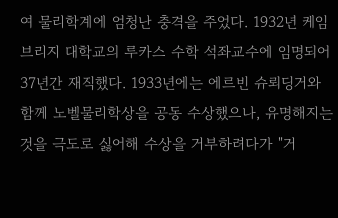여 물리학계에 엄청난 충격을 주었다. 1932년 케임브리지 대학교의 루카스 수학 석좌교수에 임명되어 37년간 재직했다. 1933년에는 에르빈 슈뢰딩거와 함께 노벨물리학상을 공동 수상했으나, 유명해지는 것을 극도로 싫어해 수상을 거부하려다가 "거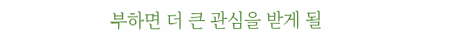부하면 더 큰 관심을 받게 될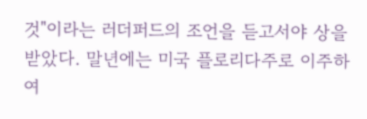것"이라는 러더퍼드의 조언을 듣고서야 상을 받았다. 말년에는 미국 플로리다주로 이주하여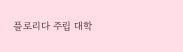플로리다 주립 대학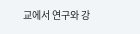교에서 연구와 강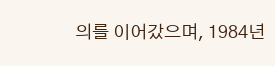의를 이어갔으며, 1984년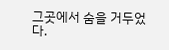그곳에서 숨을 거두었다.